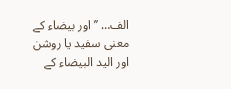الف… ’’اور بیضاء کے معنی سفید یا روشن اور الید البیضاء کے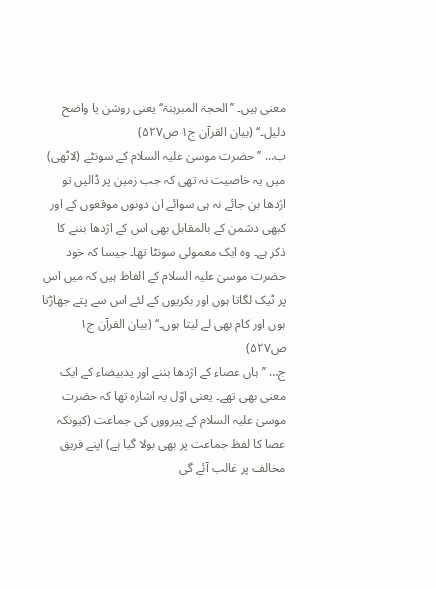معنی ہیں۔ ’’الحجۃ المبرہنۃ‘‘ یعنی روشن یا واضح دلیل۔‘‘ (بیان القرآن ج۱ ص۵۲۷)
ب… ’’حضرت موسیٰ علیہ السلام کے سونٹے (لاٹھی) میں یہ خاصیت نہ تھی کہ جب زمین پر ڈالیں تو اژدھا بن جائے نہ ہی سوائے ان دونوں موقعوں کے اور کبھی دشمن کے بالمقابل بھی اس کے اژدھا بننے کا ذکر ہے۔ وہ ایک معمولی سونٹا تھا۔ جیسا کہ خود حضرت موسیٰ علیہ السلام کے الفاظ ہیں کہ میں اس پر ٹیک لگاتا ہوں اور بکریوں کے لئے اس سے پتے جھاڑتا ہوں اور کام بھی لے لیتا ہوں۔‘‘ (بیان القرآن ج۱ ص۵۲۷)
ج… ’’ہاں عصاء کے اژدھا بننے اور یدبیضاء کے ایک معنی بھی تھے۔ یعنی اوّل یہ اشارہ تھا کہ حضرت موسیٰ علیہ السلام کے پیرووں کی جماعت (کیونکہ عصا کا لفظ جماعت پر بھی بولا گیا ہے) اپنے فریق مخالف پر غالب آئے گی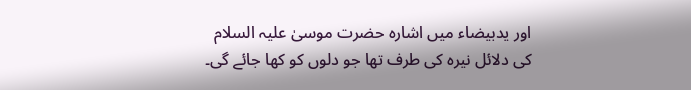اور یدبیضاء میں اشارہ حضرت موسیٰ علیہ السلام کی دلائل نیرہ کی طرف تھا جو دلوں کو کھا جائے گی۔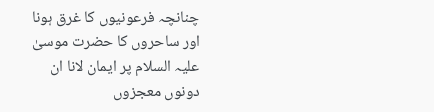چنانچہ فرعونیوں کا غرق ہونا اور ساحروں کا حضرت موسیٰ علیہ السلام پر ایمان لانا ان دونوں معجزوں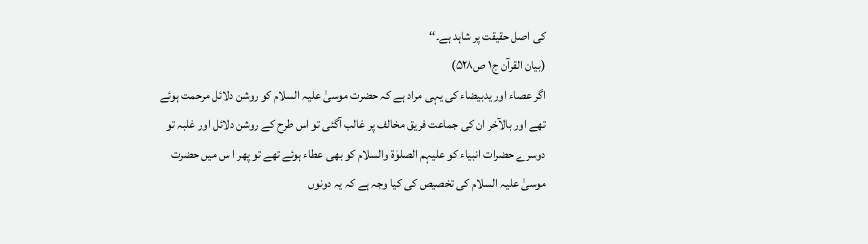کی اصل حقیقت پر شاہد ہے۔‘‘
(بیان القرآن ج۱ ص۵۲۸)
اگر عصاء اور یدبیضاء کی یہی مراد ہے کہ حضرت موسیٰ علیہ السلام کو روشن دلائل مرحمت ہوئے تھے اور بالآخر ان کی جماعت فریق مخالف پر غالب آگئی تو اس طرح کے روشن دلائل اور غلبہ تو دوسرے حضرات انبیاء کو علیہم الصلوٰۃ والسلام کو بھی عطاء ہوئے تھے تو پھر ا س میں حضرت موسیٰ علیہ السلام کی تخصیص کی کیا وجہ ہے کہ یہ دونوں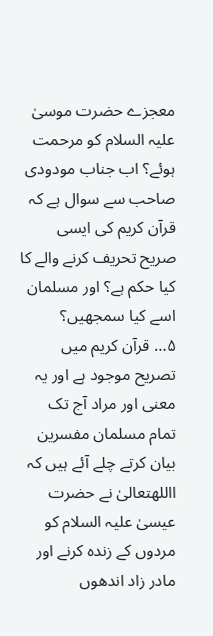معجزے حضرت موسیٰ علیہ السلام کو مرحمت ہوئے؟ اب جناب مودودی صاحب سے سوال ہے کہ قرآن کریم کی ایسی صریح تحریف کرنے والے کا کیا حکم ہے؟ اور مسلمان اسے کیا سمجھیں؟
۵… قرآن کریم میں تصریح موجود ہے اور یہ معنی اور مراد آج تک تمام مسلمان مفسرین بیان کرتے چلے آئے ہیں کہ االلهتعالیٰ نے حضرت عیسیٰ علیہ السلام کو مردوں کے زندہ کرنے اور مادر زاد اندھوں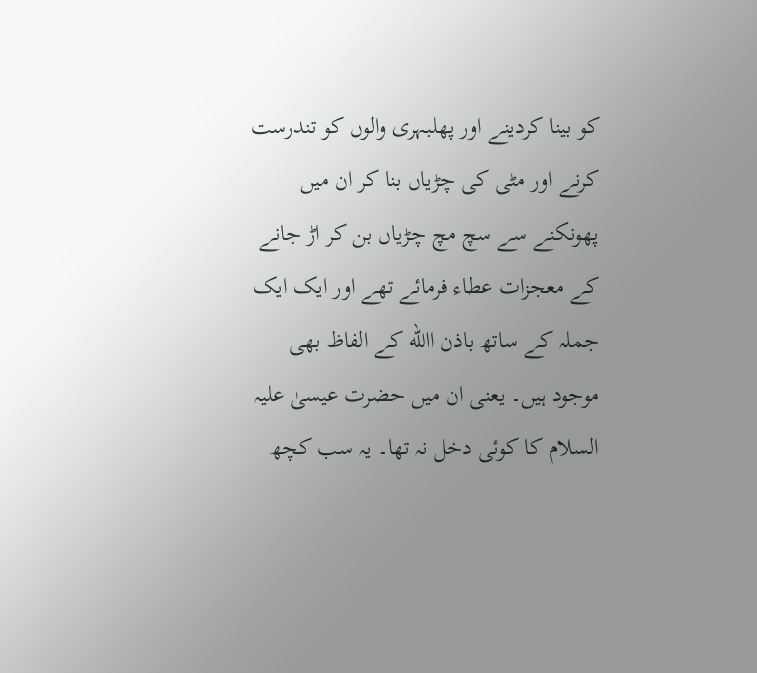کو بینا کردینے اور پھلبہری والوں کو تندرست کرنے اور مٹی کی چڑیاں بنا کر ان میں پھونکنے سے سچ مچ چڑیاں بن کر اڑ جانے کے معجزات عطاء فرمائے تھے اور ایک ایک جملہ کے ساتھ باذن االله کے الفاظ بھی موجود ہیں۔ یعنی ان میں حضرت عیسیٰ علیہ السلام کا کوئی دخل نہ تھا۔ یہ سب کچھ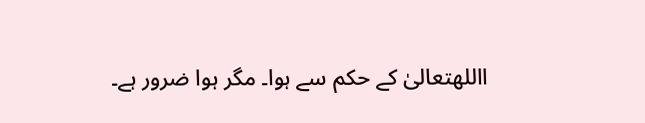االلهتعالیٰ کے حکم سے ہوا۔ مگر ہوا ضرور ہے۔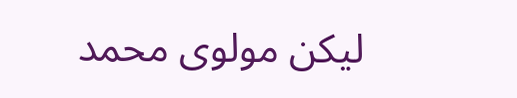لیکن مولوی محمد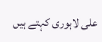علی لاہوری کہتے ہیں